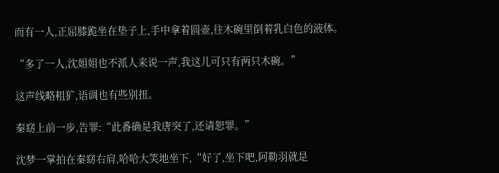而有一人,正屈膝跪坐在垫子上,手中拿着圆壶,往木碗里倒着乳白色的液体。

“多了一人,沈姐姐也不派人来说一声,我这儿可只有两只木碗。”

这声线略粗犷,语调也有些别扭。

秦窈上前一步,告罪:“此番确是我唐突了,还请恕罪。”

沈梦一掌拍在秦窈右肩,哈哈大笑地坐下,“好了,坐下吧,阿勒羽就是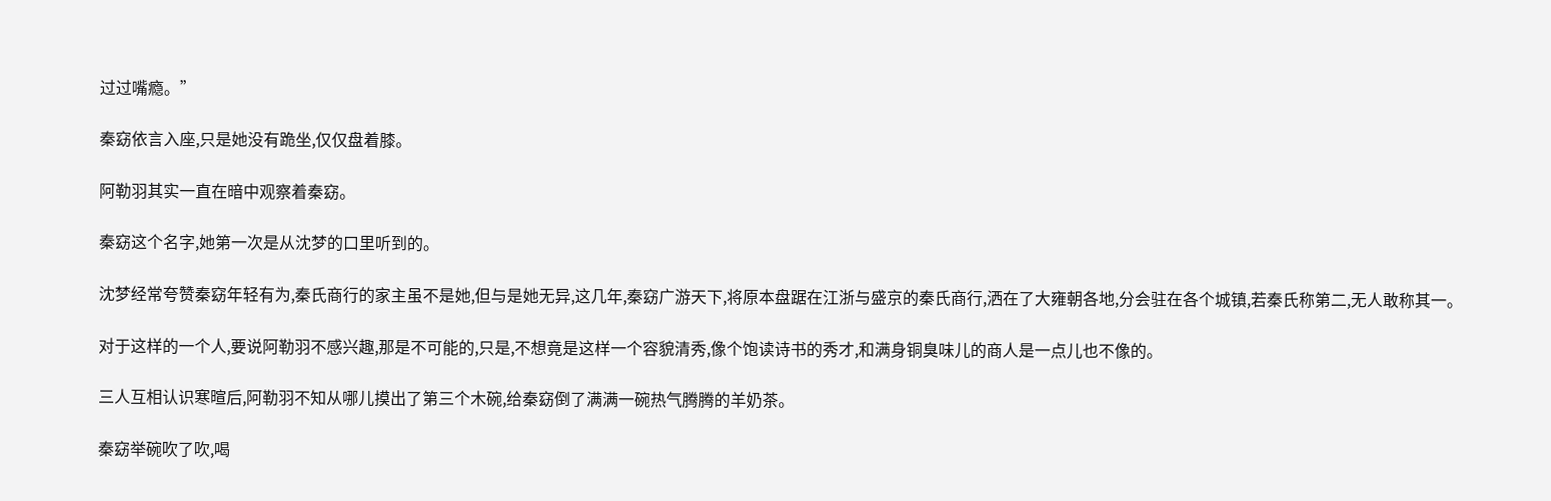过过嘴瘾。”

秦窈依言入座,只是她没有跪坐,仅仅盘着膝。

阿勒羽其实一直在暗中观察着秦窈。

秦窈这个名字,她第一次是从沈梦的口里听到的。

沈梦经常夸赞秦窈年轻有为,秦氏商行的家主虽不是她,但与是她无异,这几年,秦窈广游天下,将原本盘踞在江浙与盛京的秦氏商行,洒在了大雍朝各地,分会驻在各个城镇,若秦氏称第二,无人敢称其一。

对于这样的一个人,要说阿勒羽不感兴趣,那是不可能的,只是,不想竟是这样一个容貌清秀,像个饱读诗书的秀才,和满身铜臭味儿的商人是一点儿也不像的。

三人互相认识寒暄后,阿勒羽不知从哪儿摸出了第三个木碗,给秦窈倒了满满一碗热气腾腾的羊奶茶。

秦窈举碗吹了吹,喝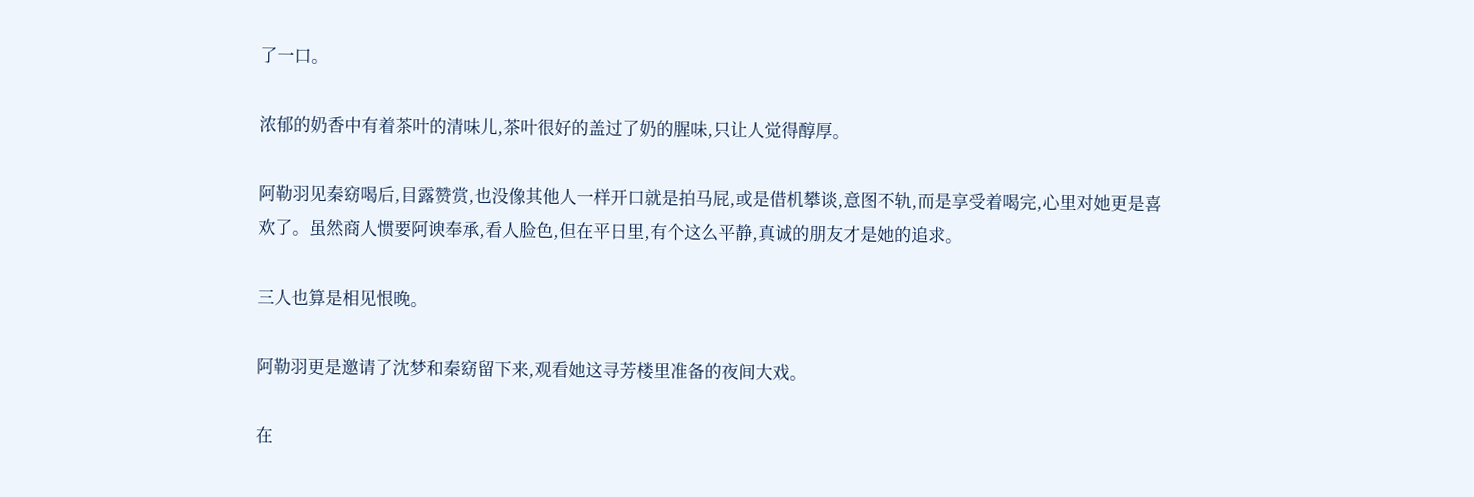了一口。

浓郁的奶香中有着茶叶的清味儿,茶叶很好的盖过了奶的腥味,只让人觉得醇厚。

阿勒羽见秦窈喝后,目露赞赏,也没像其他人一样开口就是拍马屁,或是借机攀谈,意图不轨,而是享受着喝完,心里对她更是喜欢了。虽然商人惯要阿谀奉承,看人脸色,但在平日里,有个这么平静,真诚的朋友才是她的追求。

三人也算是相见恨晚。

阿勒羽更是邀请了沈梦和秦窈留下来,观看她这寻芳楼里准备的夜间大戏。

在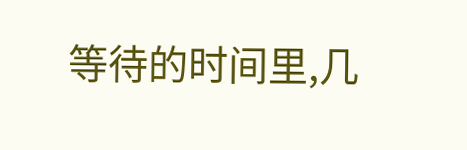等待的时间里,几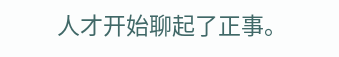人才开始聊起了正事。